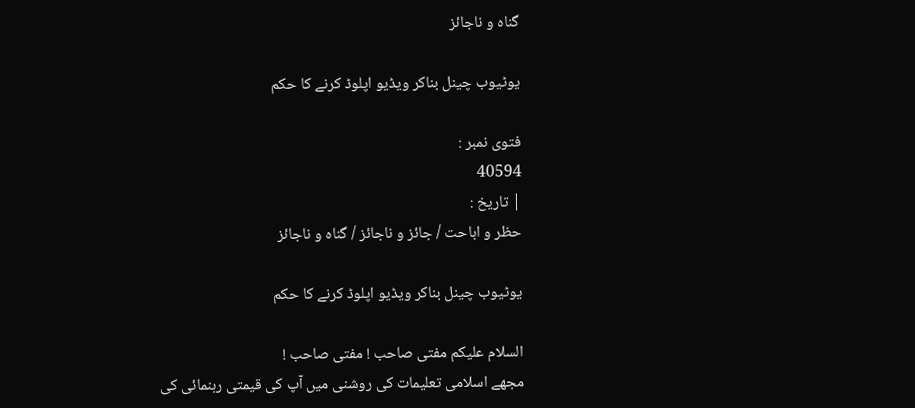گناہ و ناجائز

یوٹیوب چینل بناکر ویڈیو اپلوڈ کرنے کا حکم

فتوی نمبر :
40594
| تاریخ :
حظر و اباحت / جائز و ناجائز / گناہ و ناجائز

یوٹیوب چینل بناکر ویڈیو اپلوڈ کرنے کا حکم

السلام علیکم مفتی صاحب ! مفتی صاحب !
مجھے اسلامی تعلیمات کی روشنی میں آپ کی قیمتی رہنمائی کی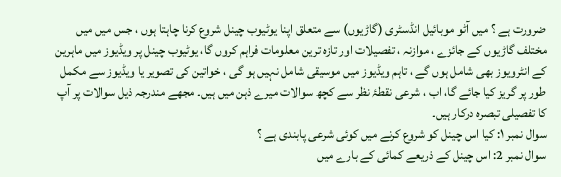ضرورت ہے ؟ میں آٹو موبائیل انڈسٹری (گاڑیوں) سے متعلق اپنا یوٹیوب چینل شروع کرنا چاہتا ہوں ، جس میں میں مختلف گاڑیوں کے جائزے ، موازنہ ، تفصیلات اور تازہ ترین معلومات فراہم کروں گا، یوٹیوب چینل پر ویڈیوز میں ماہرین کے انٹرویوز بھی شامل ہوں گے ، تاہم ویڈیوز میں موسیقی شامل نہیں ہو گی ، خواتین کی تصویر یا ویڈیوز سے مکمل طور پر گریز کیا جائے گا، اب ، شرعی نقطۂ نظر سے کچھ سوالات میرے ذہن میں ہیں۔ مجھے مندرجہ ذیل سوالات پر آپ کا تفصیلی تبصرہ درکار ہیں۔
سوال نمبر ۱: کیا اس چینل کو شروع کرنے میں کوئی شرعی پابندی ہے ؟
سوال نمبر 2: اس چینل کے ذریعے کمائی کے بارے میں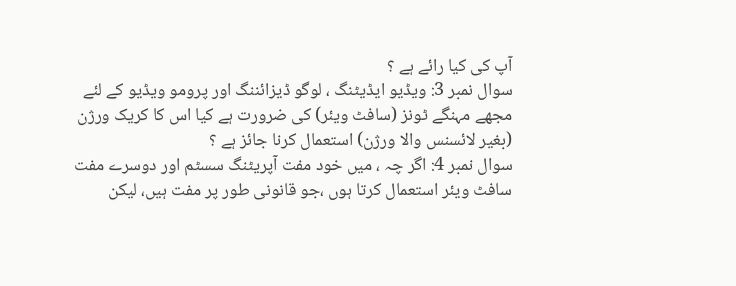آپ کی کیا رائے ہے ؟
سوال نمبر 3: ویڈیو ایڈیٹنگ ، لوگو ڈیزائننگ اور پرومو ویڈیو کے لئے مجھے مہنگے ٹونز (سافٹ ویئر) کی ضرورت ہے کیا اس کا کریک ورژن (بغیر لائسنس والا ورژن) استعمال کرنا جائز ہے ؟
سوال نمبر 4: اگر چہ ، میں خود مفت آپریٹنگ سسٹم اور دوسرے مفت سافٹ ویئر استعمال کرتا ہوں ،جو قانونی طور پر مفت ہیں، لیکن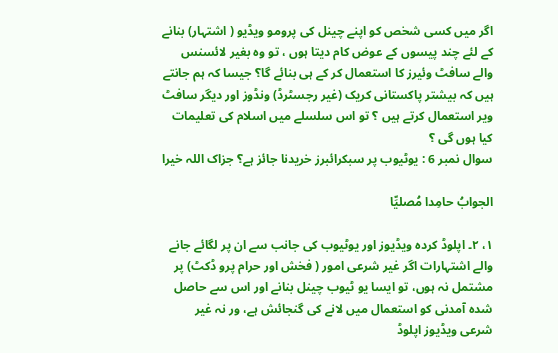اگر میں کسی شخص کو اپنے چینل کی پرومو ویڈیو ( اشتہار) بنانے کے لئے چند پیسوں کے عوض کام دیتا ہوں ، تو وہ بغیر لائسنس والے سافٹ وئیرز کا استعمال کر کے ہی بنائے گا؟ جیسا کہ ہم جانتے ہیں کہ بیشتر پاکستانی کریک (غیر رجسٹرڈ) ونڈوز اور دیگر سافٹ ویر استعمال کرتے ہیں ؟ تو اس سلسلے میں اسلام کی تعلیمات کیا ہوں گی ؟
سوال نمبر 6 : یوٹیوب پر سبکرائبرز خریدنا جائز ہے؟ جزاک اللہ خیرا

الجوابُ حامِدا مُصلیِّا

۱، ۲۔ اپلوڈ کردہ ویڈیوز اور یوٹیوب کی جانب سے ان پر لگائے جانے والے اشتہارات اگر غیر شرعی امور ( فخش اور حرام پرو ڈکٹ) پر مشتمل نہ ہوں، تو ایسا یو ٹیوب چینل بنانے اور اس سے حاصل شدہ آمدنی کو استعمال میں لانے کی گنجائش ہے، ور نہ غیر شرعی ویڈیوز اپلوڈ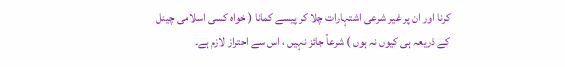کرنا اور ان پر غیر شرعی اشتہارات چلا کر پیسے کمانا ( خواہ کسی اسلامی چینل کے ذریعہ ہی کیوں نہ ہوں ) شرعاً جائز نہیں ، اس سے احتراز لازم ہے۔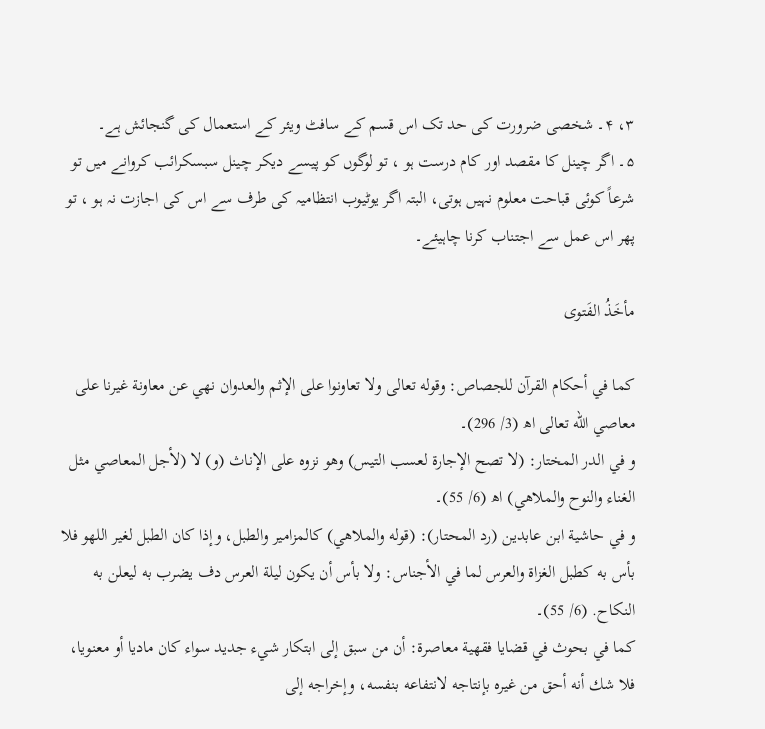۳، ۴۔ شخصی ضرورت کی حد تک اس قسم کے سافٹ ویئر کے استعمال کی گنجائش ہے۔
۵۔ اگر چینل کا مقصد اور کام درست ہو ، تو لوگوں کو پیسے دیکر چینل سبسکرائب کروانے میں تو شرعاً کوئی قباحت معلوم نہیں ہوتی، البتہ اگر یوٹیوب انتظامیہ کی طرف سے اس کی اجازت نہ ہو ، تو پھر اس عمل سے اجتناب کرنا چاہیئے۔

مأخَذُ الفَتوی

كما في أحكام القرآن للجصاص: وقوله تعالى ولا تعاونوا على الإثم والعدوان نهي عن معاونة غيرنا على معاصي الله تعالى اھ (3/ 296)۔
و في الدر المختار: (لا تصح الإجارة لعسب التيس) وهو نزوه على الإناث (و) لا (لأجل المعاصي مثل الغناء والنوح والملاهي) اھ (6/ 55)۔
و في حاشية ابن عابدين (رد المحتار): (قوله والملاهي) كالمزامير والطبل، وإذا كان الطبل لغير اللهو فلا بأس به كطبل الغزاة والعرس لما في الأجناس: ولا بأس أن يكون ليلة العرس دف يضرب به ليعلن به النكاح. (6/ 55)۔
كما في بحوث في قضايا فقهية معاصرة: أن من سبق إلى ابتكار شيء جديد سواء كان ماديا أو معنويا، فلا شك أنه أحق من غيره بإنتاجه لانتفاعه بنفسه، وإخراجه إلى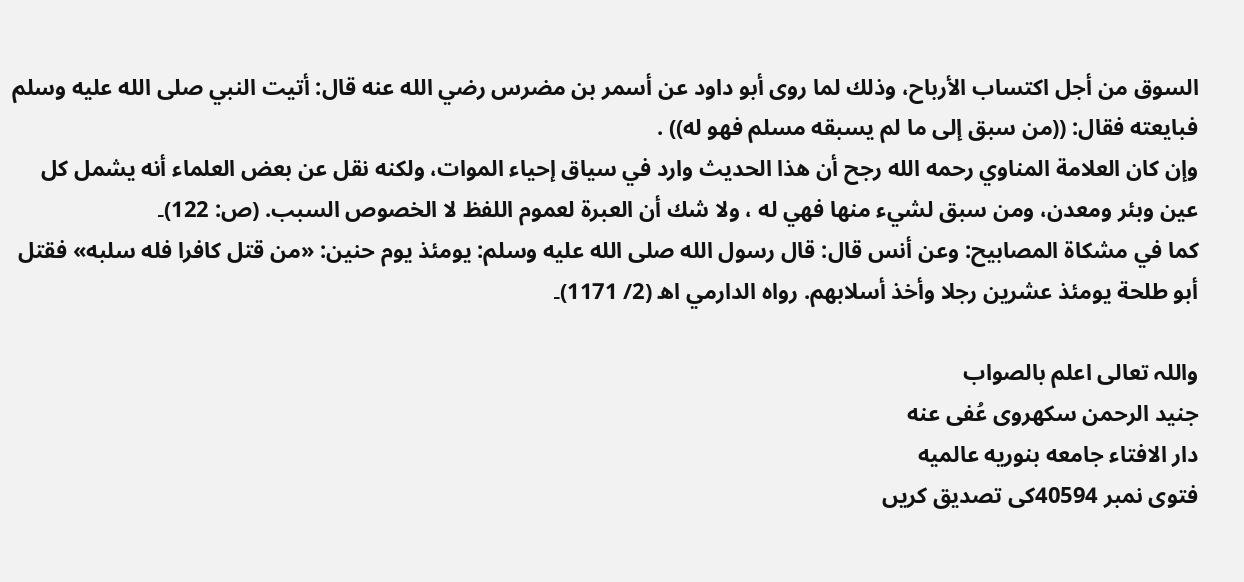السوق من أجل اكتساب الأرباح، وذلك لما روى أبو داود عن أسمر بن مضرس رضي الله عنه قال: أتيت النبي صلى الله عليه وسلم فبايعته فقال: ((من سبق إلى ما لم يسبقه مسلم فهو له)) .
وإن كان العلامة المناوي رحمه الله رجح أن هذا الحديث وارد في سياق إحياء الموات، ولكنه نقل عن بعض العلماء أنه يشمل كل عين وبئر ومعدن، ومن سبق لشيء منها فهي له ، ولا شك أن العبرة لعموم اللفظ لا الخصوص السبب. (ص: 122)۔
كما في مشكاة المصابيح: وعن أنس قال: قال رسول الله صلى الله عليه وسلم: يومئذ يوم حنين: «من قتل كافرا فله سلبه» فقتل أبو طلحة يومئذ عشرين رجلا وأخذ أسلابهم. رواه الدارمي اھ (2/ 1171)۔

واللہ تعالی اعلم بالصواب
جنید الرحمن سکھروی عُفی عنه
دار الافتاء جامعه بنوریه عالمیه
فتوی نمبر 40594کی تصدیق کریں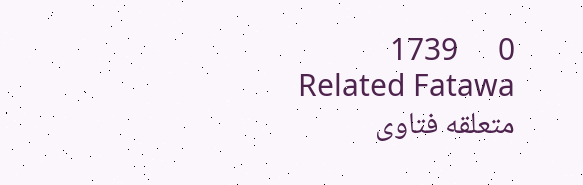0     1739
Related Fatawa متعلقه فتاوی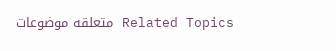Related Topics متعلقه موضوعات